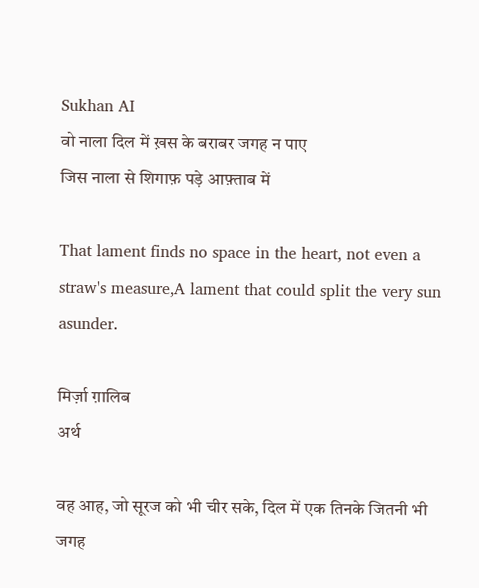Sukhan AI
वो नाला दिल में ख़स के बराबर जगह न पाए
जिस नाला से शिगाफ़ पड़े आफ़्ताब में

That lament finds no space in the heart, not even a straw's measure,A lament that could split the very sun asunder.

मिर्ज़ा ग़ालिब
अर्थ

वह आह, जो सूरज को भी चीर सके, दिल में एक तिनके जितनी भी जगह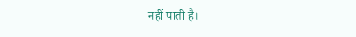नहीं पाती है।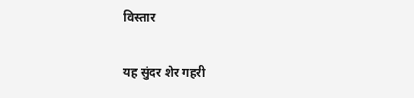विस्तार

यह सुंदर शेर गहरी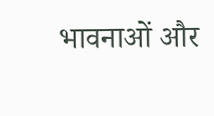भावनाओं और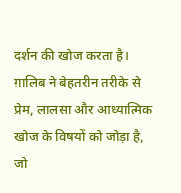दर्शन की खोज करता है। ग़ालिब ने बेहतरीन तरीके से प्रेम, लालसा और आध्यात्मिक खोज के विषयों को जोड़ा है, जो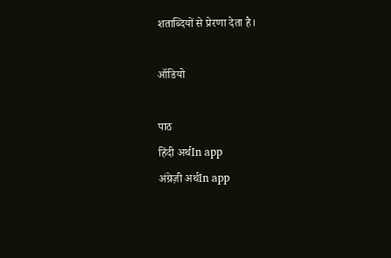शताब्दियों से प्रेरणा देता है।

ऑडियो

पाठ
हिंदी अर्थIn app
अंग्रेज़ी अर्थIn app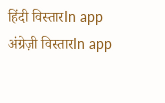हिंदी विस्तारIn app
अंग्रेज़ी विस्तारIn app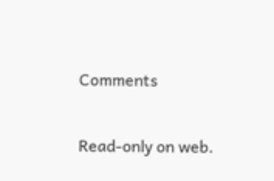Comments

Read-only on web.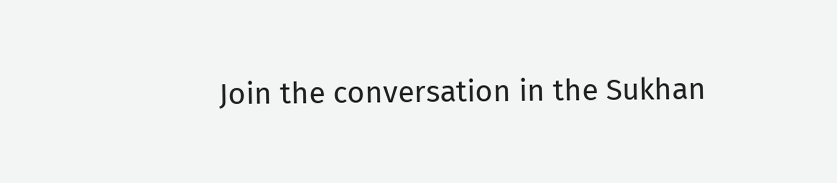Join the conversation in the Sukhan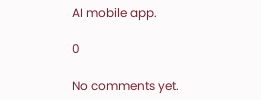AI mobile app.

0

No comments yet.